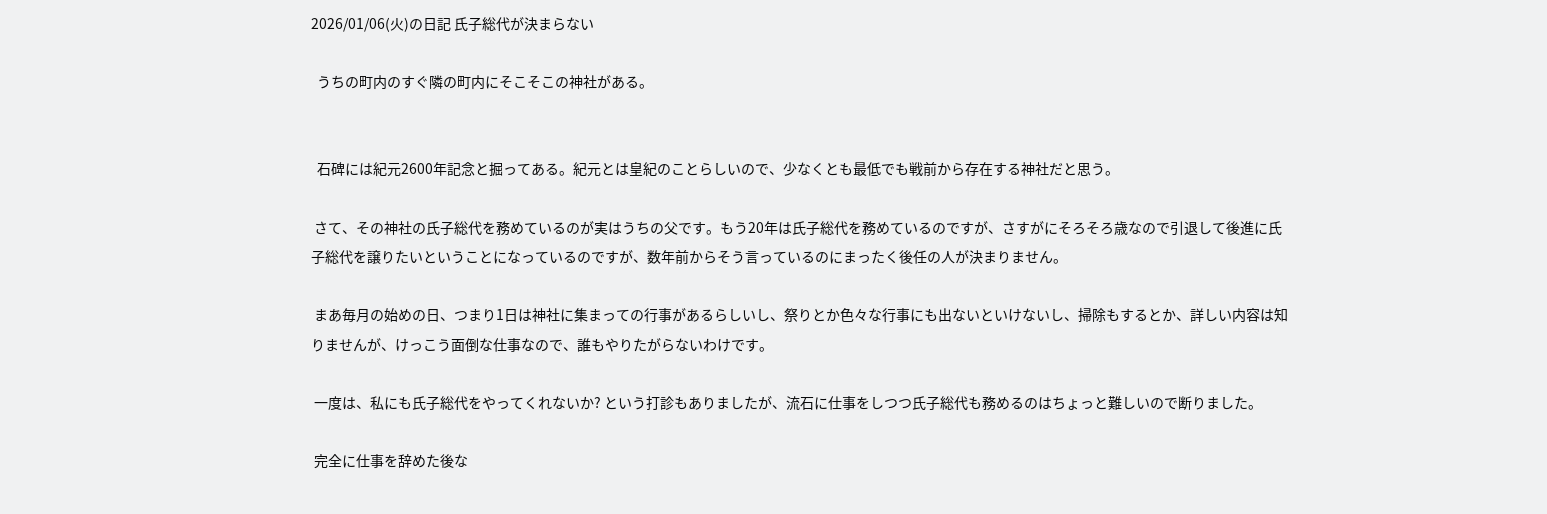2026/01/06(火)の日記 氏子総代が決まらない

  うちの町内のすぐ隣の町内にそこそこの神社がある。


  石碑には紀元2600年記念と掘ってある。紀元とは皇紀のことらしいので、少なくとも最低でも戦前から存在する神社だと思う。

 さて、その神社の氏子総代を務めているのが実はうちの父です。もう20年は氏子総代を務めているのですが、さすがにそろそろ歳なので引退して後進に氏子総代を譲りたいということになっているのですが、数年前からそう言っているのにまったく後任の人が決まりません。

 まあ毎月の始めの日、つまり1日は神社に集まっての行事があるらしいし、祭りとか色々な行事にも出ないといけないし、掃除もするとか、詳しい内容は知りませんが、けっこう面倒な仕事なので、誰もやりたがらないわけです。

 一度は、私にも氏子総代をやってくれないか? という打診もありましたが、流石に仕事をしつつ氏子総代も務めるのはちょっと難しいので断りました。

 完全に仕事を辞めた後な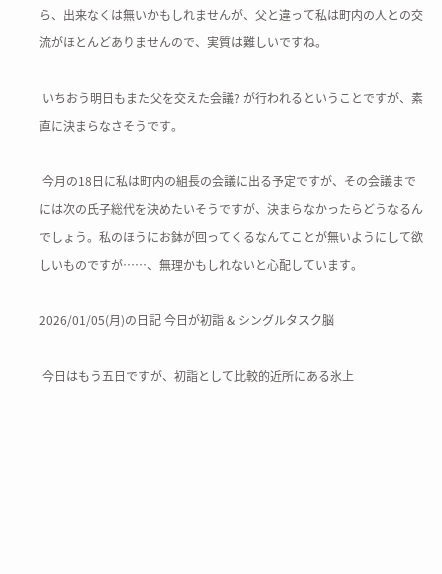ら、出来なくは無いかもしれませんが、父と違って私は町内の人との交流がほとんどありませんので、実質は難しいですね。

 いちおう明日もまた父を交えた会議? が行われるということですが、素直に決まらなさそうです。

 今月の18日に私は町内の組長の会議に出る予定ですが、その会議までには次の氏子総代を決めたいそうですが、決まらなかったらどうなるんでしょう。私のほうにお鉢が回ってくるなんてことが無いようにして欲しいものですが……、無理かもしれないと心配しています。

2026/01/05(月)の日記 今日が初詣 & シングルタスク脳

 今日はもう五日ですが、初詣として比較的近所にある氷上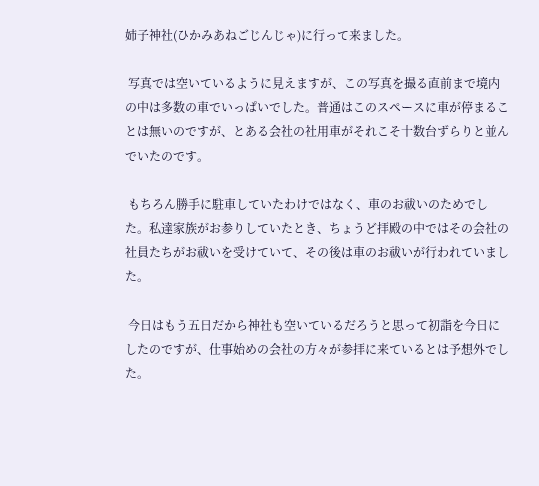姉子神社(ひかみあねごじんじゃ)に行って来ました。

 写真では空いているように見えますが、この写真を撮る直前まで境内の中は多数の車でいっぱいでした。普通はこのスペースに車が停まることは無いのですが、とある会社の社用車がそれこそ十数台ずらりと並んでいたのです。

 もちろん勝手に駐車していたわけではなく、車のお祓いのためでした。私達家族がお参りしていたとき、ちょうど拝殿の中ではその会社の社員たちがお祓いを受けていて、その後は車のお祓いが行われていました。

 今日はもう五日だから神社も空いているだろうと思って初詣を今日にしたのですが、仕事始めの会社の方々が参拝に来ているとは予想外でした。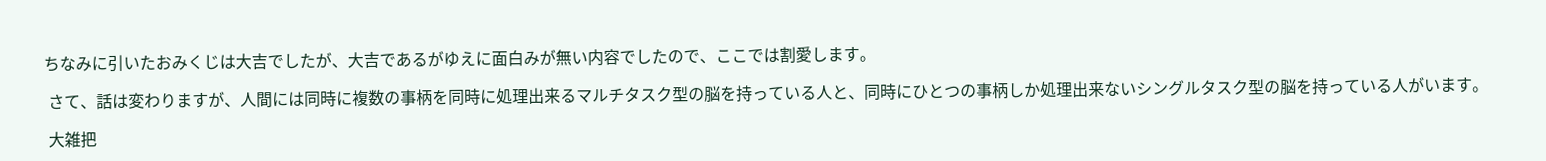ちなみに引いたおみくじは大吉でしたが、大吉であるがゆえに面白みが無い内容でしたので、ここでは割愛します。

 さて、話は変わりますが、人間には同時に複数の事柄を同時に処理出来るマルチタスク型の脳を持っている人と、同時にひとつの事柄しか処理出来ないシングルタスク型の脳を持っている人がいます。

 大雑把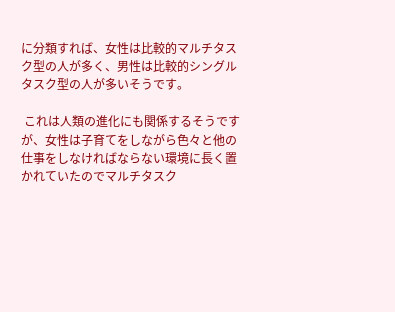に分類すれば、女性は比較的マルチタスク型の人が多く、男性は比較的シングルタスク型の人が多いそうです。

 これは人類の進化にも関係するそうですが、女性は子育てをしながら色々と他の仕事をしなければならない環境に長く置かれていたのでマルチタスク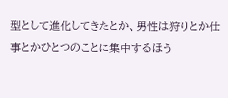型として進化してきたとか、男性は狩りとか仕事とかひとつのことに集中するほう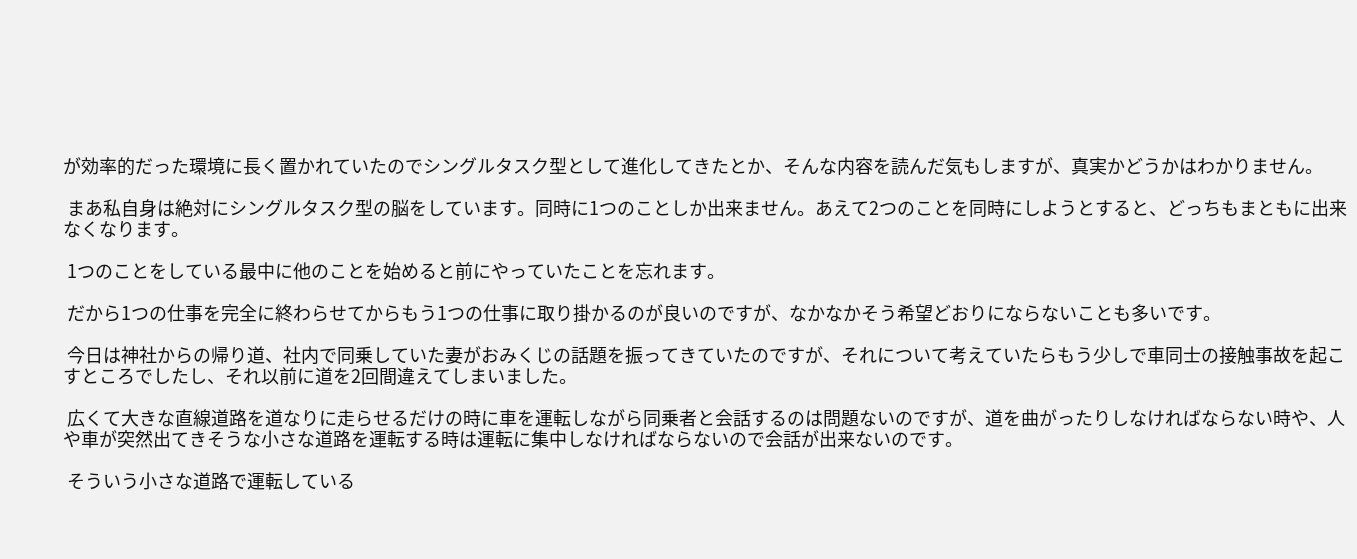が効率的だった環境に長く置かれていたのでシングルタスク型として進化してきたとか、そんな内容を読んだ気もしますが、真実かどうかはわかりません。

 まあ私自身は絶対にシングルタスク型の脳をしています。同時に1つのことしか出来ません。あえて2つのことを同時にしようとすると、どっちもまともに出来なくなります。

 1つのことをしている最中に他のことを始めると前にやっていたことを忘れます。

 だから1つの仕事を完全に終わらせてからもう1つの仕事に取り掛かるのが良いのですが、なかなかそう希望どおりにならないことも多いです。

 今日は神社からの帰り道、社内で同乗していた妻がおみくじの話題を振ってきていたのですが、それについて考えていたらもう少しで車同士の接触事故を起こすところでしたし、それ以前に道を2回間違えてしまいました。

 広くて大きな直線道路を道なりに走らせるだけの時に車を運転しながら同乗者と会話するのは問題ないのですが、道を曲がったりしなければならない時や、人や車が突然出てきそうな小さな道路を運転する時は運転に集中しなければならないので会話が出来ないのです。

 そういう小さな道路で運転している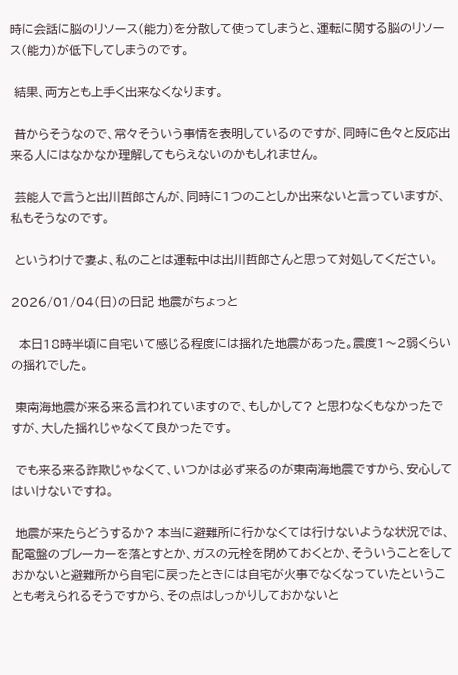時に会話に脳のリソース(能力)を分散して使ってしまうと、運転に関する脳のリソース(能力)が低下してしまうのです。

 結果、両方とも上手く出来なくなります。

 昔からそうなので、常々そういう事情を表明しているのですが、同時に色々と反応出来る人にはなかなか理解してもらえないのかもしれません。

 芸能人で言うと出川哲郎さんが、同時に1つのことしか出来ないと言っていますが、私もそうなのです。

 というわけで妻よ、私のことは運転中は出川哲郎さんと思って対処してください。

2026/01/04(日)の日記 地震がちょっと

  本日18時半頃に自宅いて感じる程度には揺れた地震があった。震度1〜2弱くらいの揺れでした。

 東南海地震が来る来る言われていますので、もしかして? と思わなくもなかったですが、大した揺れじゃなくて良かったです。

 でも来る来る詐欺じゃなくて、いつかは必ず来るのが東南海地震ですから、安心してはいけないですね。

 地震が来たらどうするか? 本当に避難所に行かなくては行けないような状況では、配電盤のブレーカーを落とすとか、ガスの元栓を閉めておくとか、そういうことをしておかないと避難所から自宅に戻ったときには自宅が火事でなくなっていたということも考えられるそうですから、その点はしっかりしておかないと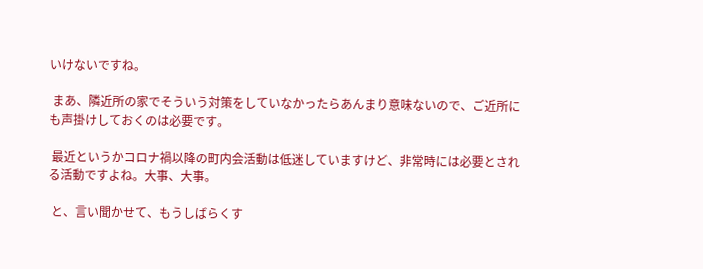いけないですね。

 まあ、隣近所の家でそういう対策をしていなかったらあんまり意味ないので、ご近所にも声掛けしておくのは必要です。

 最近というかコロナ禍以降の町内会活動は低迷していますけど、非常時には必要とされる活動ですよね。大事、大事。

 と、言い聞かせて、もうしばらくす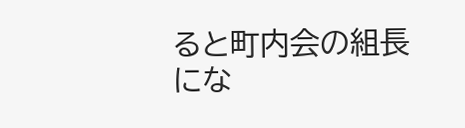ると町内会の組長にな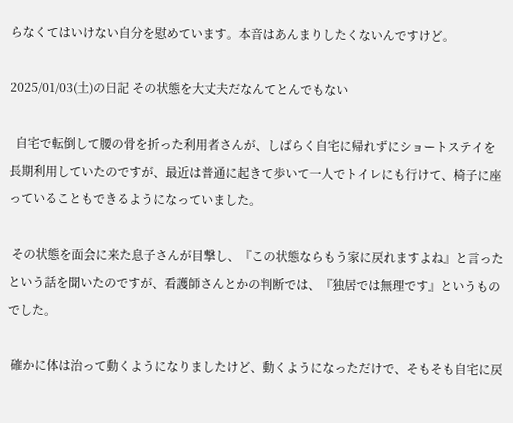らなくてはいけない自分を慰めています。本音はあんまりしたくないんですけど。

2025/01/03(土)の日記 その状態を大丈夫だなんてとんでもない

  自宅で転倒して腰の骨を折った利用者さんが、しばらく自宅に帰れずにショートステイを長期利用していたのですが、最近は普通に起きて歩いて一人でトイレにも行けて、椅子に座っていることもできるようになっていました。

 その状態を面会に来た息子さんが目撃し、『この状態ならもう家に戻れますよね』と言ったという話を聞いたのですが、看護師さんとかの判断では、『独居では無理です』というものでした。

 確かに体は治って動くようになりましたけど、動くようになっただけで、そもそも自宅に戻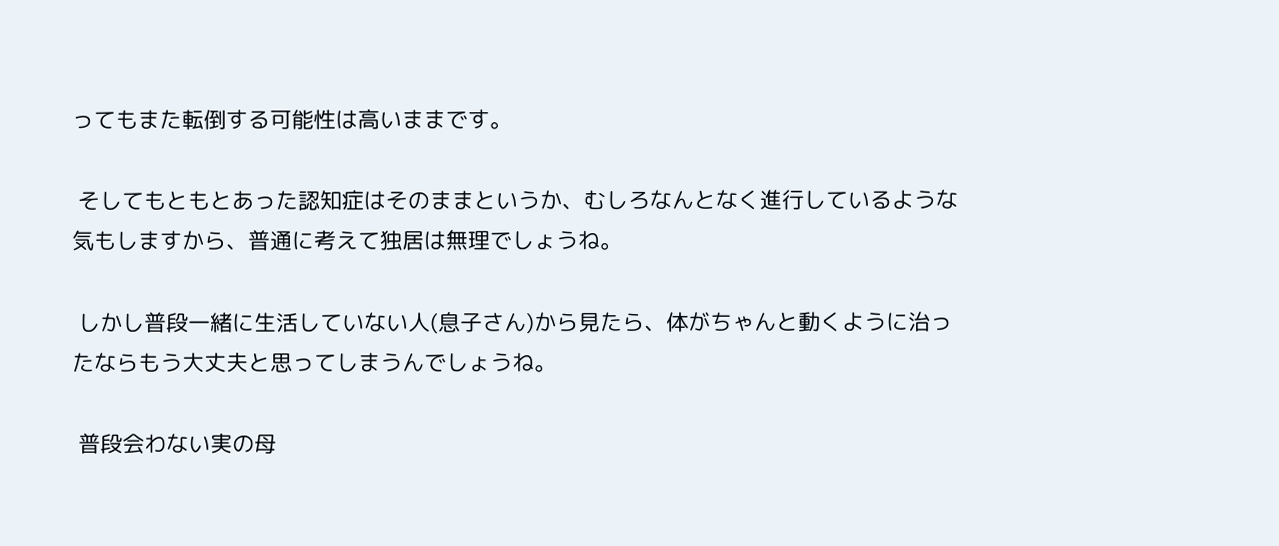ってもまた転倒する可能性は高いままです。

 そしてもともとあった認知症はそのままというか、むしろなんとなく進行しているような気もしますから、普通に考えて独居は無理でしょうね。

 しかし普段一緒に生活していない人(息子さん)から見たら、体がちゃんと動くように治ったならもう大丈夫と思ってしまうんでしょうね。

 普段会わない実の母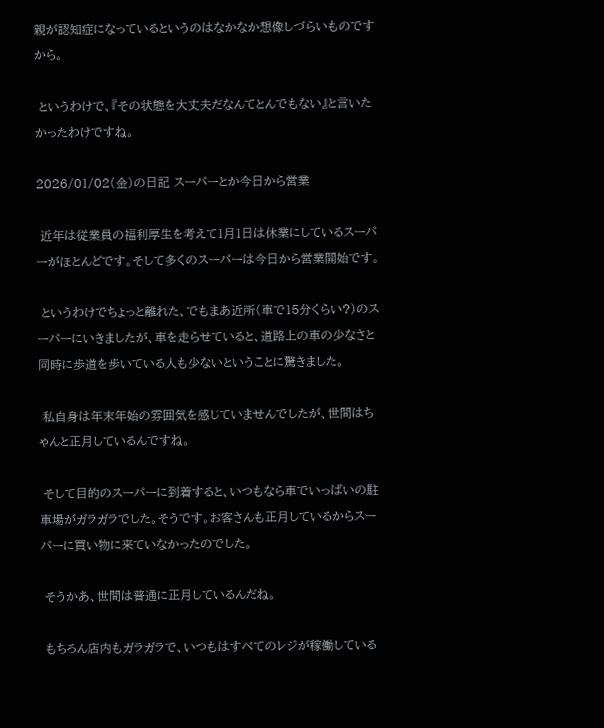親が認知症になっているというのはなかなか想像しづらいものですから。

 というわけで、『その状態を大丈夫だなんてとんでもない』と言いたかったわけですね。

2026/01/02(金)の日記 スーパーとか今日から営業

 近年は従業員の福利厚生を考えて1月1日は休業にしているスーパーがほとんどです。そして多くのスーパーは今日から営業開始です。

 というわけでちょっと離れた、でもまあ近所(車で15分くらい?)のスーパーにいきましたが、車を走らせていると、道路上の車の少なさと同時に歩道を歩いている人も少ないということに驚きました。

 私自身は年末年始の雰囲気を感じていませんでしたが、世間はちゃんと正月しているんですね。

 そして目的のスーパーに到着すると、いつもなら車でいっぱいの駐車場がガラガラでした。そうです。お客さんも正月しているからスーパーに買い物に来ていなかったのでした。

 そうかあ、世間は普通に正月しているんだね。

 もちろん店内もガラガラで、いつもはすべてのレジが稼働している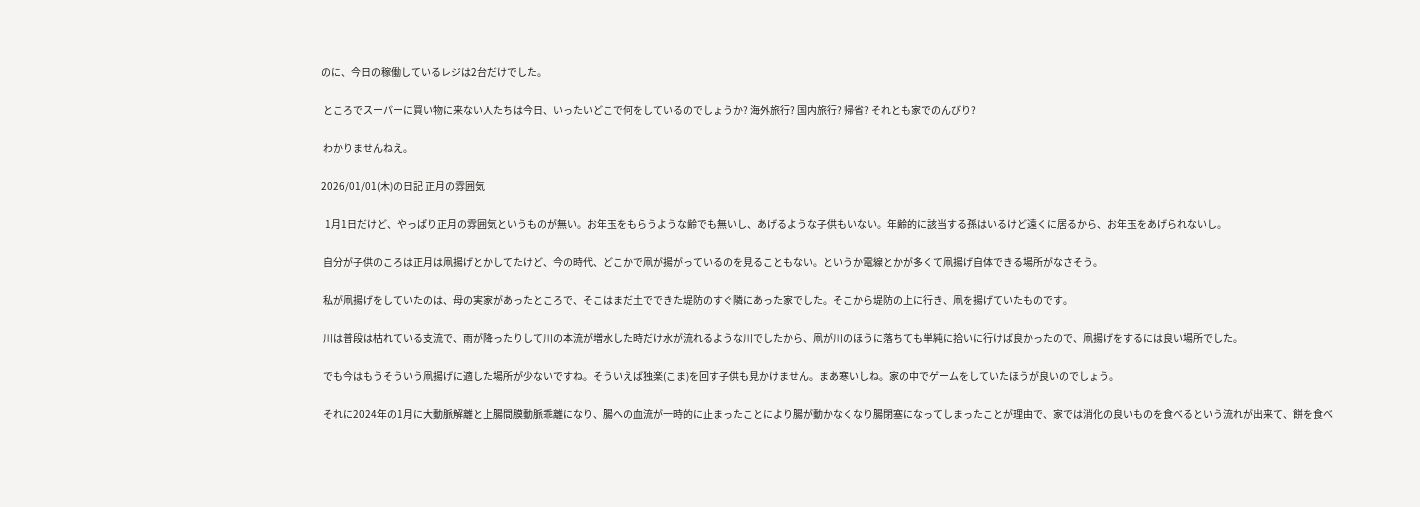のに、今日の稼働しているレジは2台だけでした。

 ところでスーパーに買い物に来ない人たちは今日、いったいどこで何をしているのでしょうか? 海外旅行? 国内旅行? 帰省? それとも家でのんびり?

 わかりませんねえ。

2026/01/01(木)の日記 正月の雰囲気

  1月1日だけど、やっぱり正月の雰囲気というものが無い。お年玉をもらうような齢でも無いし、あげるような子供もいない。年齢的に該当する孫はいるけど遠くに居るから、お年玉をあげられないし。

 自分が子供のころは正月は凧揚げとかしてたけど、今の時代、どこかで凧が揚がっているのを見ることもない。というか電線とかが多くて凧揚げ自体できる場所がなさそう。

 私が凧揚げをしていたのは、母の実家があったところで、そこはまだ土でできた堤防のすぐ隣にあった家でした。そこから堤防の上に行き、凧を揚げていたものです。

 川は普段は枯れている支流で、雨が降ったりして川の本流が増水した時だけ水が流れるような川でしたから、凧が川のほうに落ちても単純に拾いに行けば良かったので、凧揚げをするには良い場所でした。

 でも今はもうそういう凧揚げに適した場所が少ないですね。そういえば独楽(こま)を回す子供も見かけません。まあ寒いしね。家の中でゲームをしていたほうが良いのでしょう。

 それに2024年の1月に大動脈解離と上腸間膜動脈乖離になり、腸への血流が一時的に止まったことにより腸が動かなくなり腸閉塞になってしまったことが理由で、家では消化の良いものを食べるという流れが出来て、餅を食べ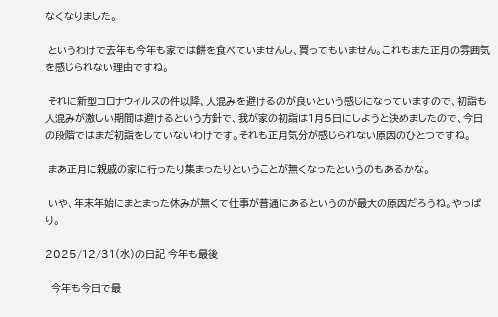なくなりました。

 というわけで去年も今年も家では餅を食べていませんし、買ってもいません。これもまた正月の雰囲気を感じられない理由ですね。

 それに新型コロナウィルスの件以降、人混みを避けるのが良いという感じになっていますので、初詣も人混みが激しい期間は避けるという方針で、我が家の初詣は1月5日にしようと決めましたので、今日の段階ではまだ初詣をしていないわけです。それも正月気分が感じられない原因のひとつですね。

 まあ正月に親戚の家に行ったり集まったりということが無くなったというのもあるかな。

 いや、年末年始にまとまった休みが無くて仕事が普通にあるというのが最大の原因だろうね。やっぱり。

2025/12/31(水)の日記 今年も最後

  今年も今日で最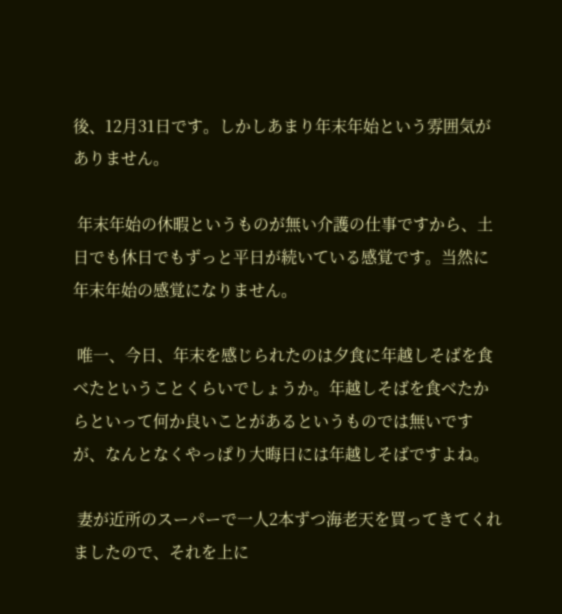後、12月31日です。しかしあまり年末年始という雰囲気がありません。

 年末年始の休暇というものが無い介護の仕事ですから、土日でも休日でもずっと平日が続いている感覚です。当然に年末年始の感覚になりません。

 唯一、今日、年末を感じられたのは夕食に年越しそばを食べたということくらいでしょうか。年越しそばを食べたからといって何か良いことがあるというものでは無いですが、なんとなくやっぱり大晦日には年越しそばですよね。

 妻が近所のスーパーで一人2本ずつ海老天を買ってきてくれましたので、それを上に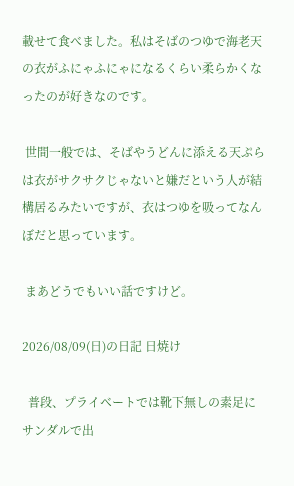載せて食べました。私はそばのつゆで海老天の衣がふにゃふにゃになるくらい柔らかくなったのが好きなのです。

 世間一般では、そばやうどんに添える天ぷらは衣がサクサクじゃないと嫌だという人が結構居るみたいですが、衣はつゆを吸ってなんぼだと思っています。

 まあどうでもいい話ですけど。

2026/08/09(日)の日記 日焼け

  普段、プライベートでは靴下無しの素足にサンダルで出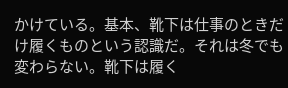かけている。基本、靴下は仕事のときだけ履くものという認識だ。それは冬でも変わらない。靴下は履く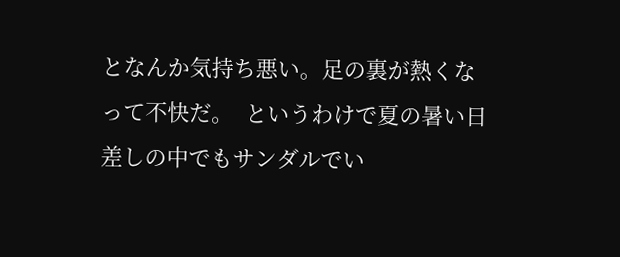となんか気持ち悪い。足の裏が熱くなって不快だ。  というわけで夏の暑い日差しの中でもサンダルでい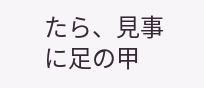たら、見事に足の甲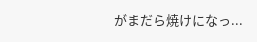がまだら焼けになっ...